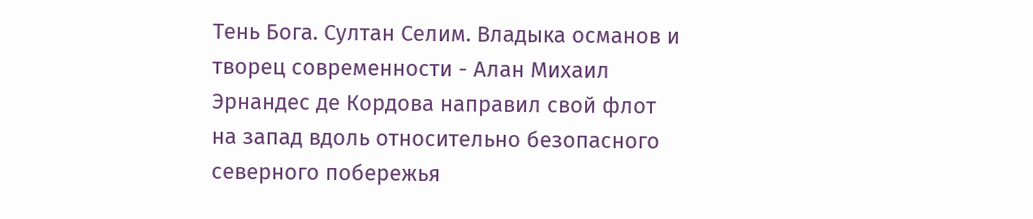Тень Бога. Султан Селим. Владыка османов и творец современности - Алан Михаил
Эрнандес де Кордова направил свой флот на запад вдоль относительно безопасного северного побережья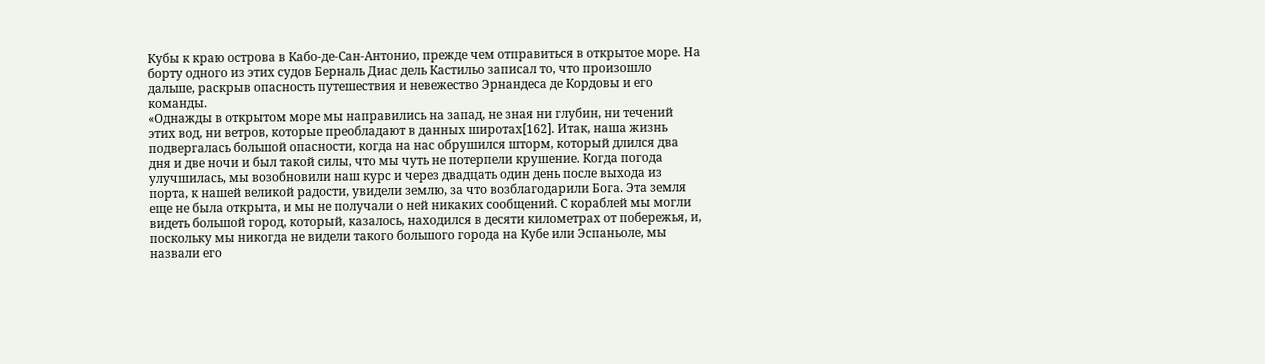Кубы к краю острова в Кабо-де-Сан-Антонио, прежде чем отправиться в открытое море. На борту одного из этих судов Берналь Диас дель Кастильо записал то, что произошло дальше, раскрыв опасность путешествия и невежество Эрнандеса де Кордовы и его команды.
«Однажды в открытом море мы направились на запад, не зная ни глубин, ни течений этих вод, ни ветров, которые преобладают в данных широтах[162]. Итак, наша жизнь подвергалась большой опасности, когда на нас обрушился шторм, который длился два дня и две ночи и был такой силы, что мы чуть не потерпели крушение. Когда погода улучшилась, мы возобновили наш курс и через двадцать один день после выхода из порта, к нашей великой радости, увидели землю, за что возблагодарили Бога. Эта земля еще не была открыта, и мы не получали о ней никаких сообщений. С кораблей мы могли видеть большой город, который, казалось, находился в десяти километрах от побережья, и, поскольку мы никогда не видели такого большого города на Кубе или Эспаньоле, мы назвали его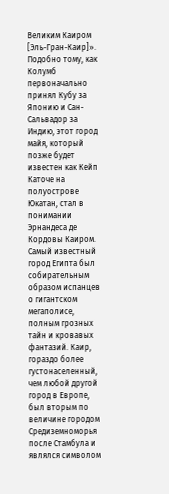Великим Каиром [Эль-Гран-Каир]».
Подобно тому, как Колумб первоначально принял Кубу за Японию и Сан-Сальвадор за Индию, этот город майя, который позже будет известен как Кейп Каточе на полуострове Юкатан, стал в понимании Эрнандеса де Кордовы Каиром. Самый известный город Египта был собирательным образом испанцев о гигантском мегаполисе, полным грозных тайн и кровавых фантазий. Каир, гораздо более густонаселенный, чем любой другой город в Европе, был вторым по величине городом Средиземноморья после Стамбула и являлся символом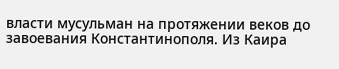власти мусульман на протяжении веков до завоевания Константинополя. Из Каира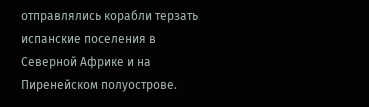отправлялись корабли терзать испанские поселения в Северной Африке и на Пиренейском полуострове.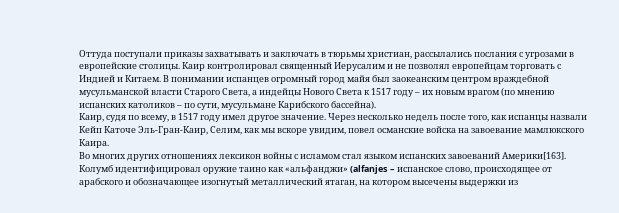Оттуда поступали приказы захватывать и заключать в тюрьмы христиан, рассылались послания с угрозами в европейские столицы. Каир контролировал священный Иерусалим и не позволял европейцам торговать с Индией и Китаем. В понимании испанцев огромный город майя был заокеанским центром враждебной мусульманской власти Старого Света, а индейцы Нового Света к 1517 году – их новым врагом (по мнению испанских католиков – по сути, мусульмане Карибского бассейна).
Каир, судя по всему, в 1517 году имел другое значение. Через несколько недель после того, как испанцы назвали Кейп Каточе Эль-Гран-Каир, Селим, как мы вскоре увидим, повел османские войска на завоевание мамлюкского Каира.
Во многих других отношениях лексикон войны с исламом стал языком испанских завоеваний Америки[163]. Колумб идентифицировал оружие таино как «альфанджи» (alfanjes – испанское слово, происходящее от арабского и обозначающее изогнутый металлический ятаган, на котором высечены выдержки из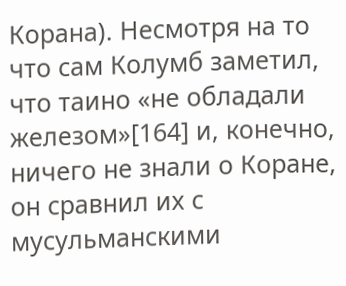Корана). Несмотря на то что сам Колумб заметил, что таино «не обладали железом»[164] и, конечно, ничего не знали о Коране, он сравнил их с мусульманскими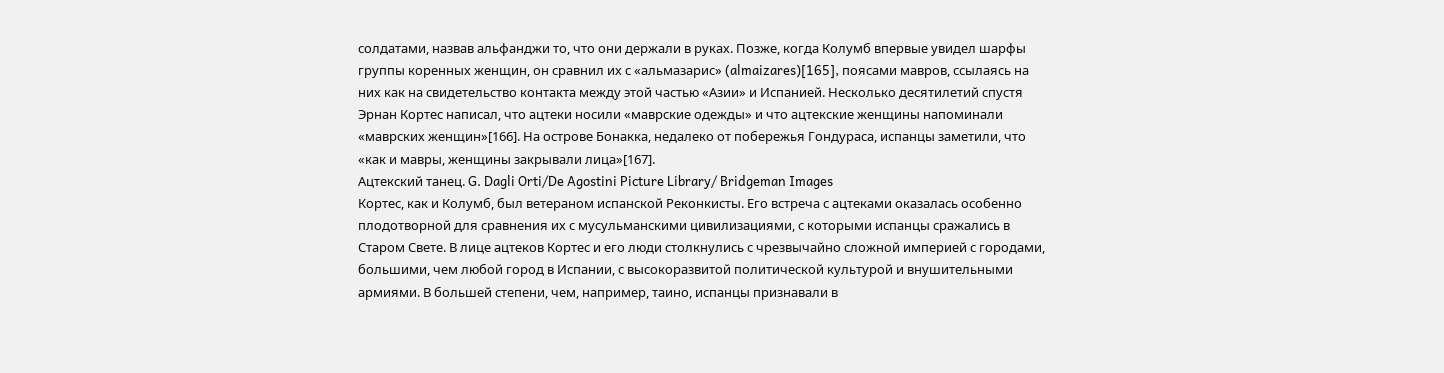солдатами, назвав альфанджи то, что они держали в руках. Позже, когда Колумб впервые увидел шарфы группы коренных женщин, он сравнил их с «альмазарис» (almaizares)[165], поясами мавров, ссылаясь на них как на свидетельство контакта между этой частью «Азии» и Испанией. Несколько десятилетий спустя Эрнан Кортес написал, что ацтеки носили «маврские одежды» и что ацтекские женщины напоминали «маврских женщин»[166]. На острове Бонакка, недалеко от побережья Гондураса, испанцы заметили, что «как и мавры, женщины закрывали лица»[167].
Ацтекский танец. G. Dagli Orti/De Agostini Picture Library/ Bridgeman Images
Кортес, как и Колумб, был ветераном испанской Реконкисты. Его встреча с ацтеками оказалась особенно плодотворной для сравнения их с мусульманскими цивилизациями, с которыми испанцы сражались в Старом Свете. В лице ацтеков Кортес и его люди столкнулись с чрезвычайно сложной империей с городами, большими, чем любой город в Испании, с высокоразвитой политической культурой и внушительными армиями. В большей степени, чем, например, таино, испанцы признавали в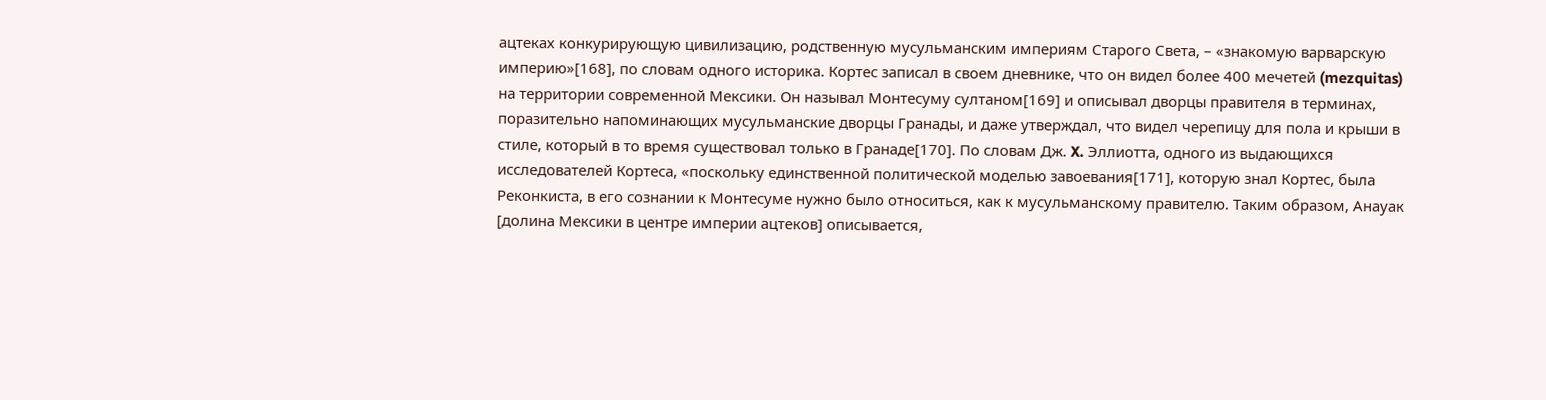ацтеках конкурирующую цивилизацию, родственную мусульманским империям Старого Света, – «знакомую варварскую империю»[168], по словам одного историка. Кортес записал в своем дневнике, что он видел более 400 мечетей (mezquitas) на территории современной Мексики. Он называл Монтесуму султаном[169] и описывал дворцы правителя в терминах, поразительно напоминающих мусульманские дворцы Гранады, и даже утверждал, что видел черепицу для пола и крыши в стиле, который в то время существовал только в Гранаде[170]. По словам Дж. X. Эллиотта, одного из выдающихся исследователей Кортеса, «поскольку единственной политической моделью завоевания[171], которую знал Кортес, была Реконкиста, в его сознании к Монтесуме нужно было относиться, как к мусульманскому правителю. Таким образом, Анауак [долина Мексики в центре империи ацтеков] описывается,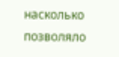насколько позволяло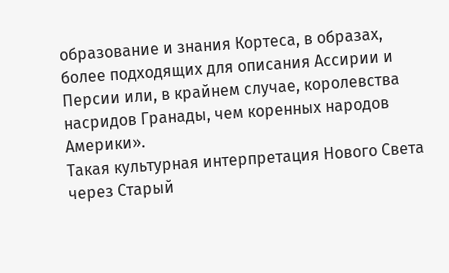образование и знания Кортеса, в образах, более подходящих для описания Ассирии и Персии или, в крайнем случае, королевства насридов Гранады, чем коренных народов Америки».
Такая культурная интерпретация Нового Света через Старый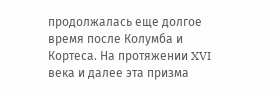продолжалась еще долгое время после Колумба и Кортеса. На протяжении XVI века и далее эта призма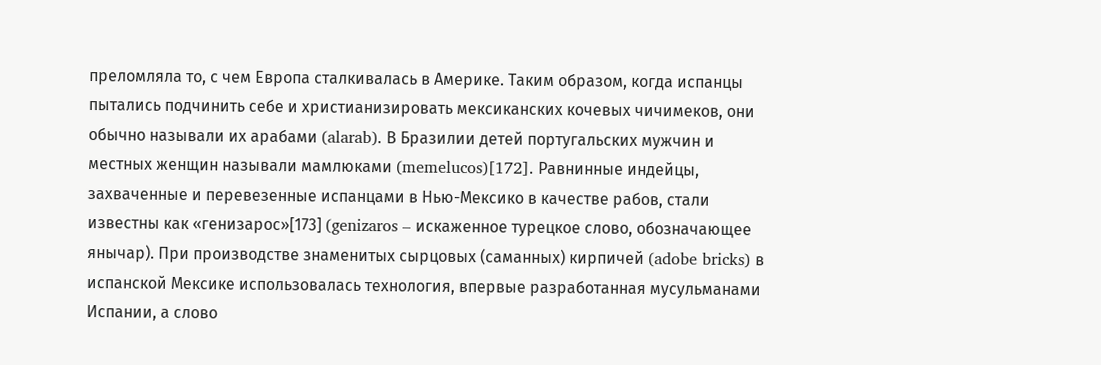преломляла то, с чем Европа сталкивалась в Америке. Таким образом, когда испанцы пытались подчинить себе и христианизировать мексиканских кочевых чичимеков, они обычно называли их арабами (alarab). В Бразилии детей португальских мужчин и местных женщин называли мамлюками (memelucos)[172]. Равнинные индейцы, захваченные и перевезенные испанцами в Нью-Мексико в качестве рабов, стали известны как «генизарос»[173] (genizaros – искаженное турецкое слово, обозначающее янычар). При производстве знаменитых сырцовых (саманных) кирпичей (adobe bricks) в испанской Мексике использовалась технология, впервые разработанная мусульманами Испании, а слово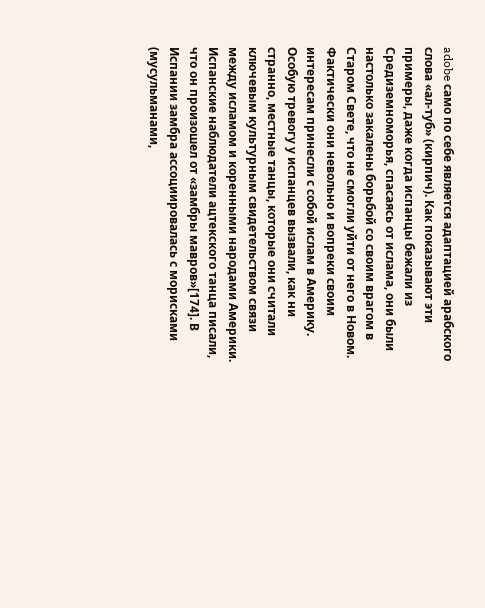adobe само по себе является адаптацией арабского слова «ал-туб» (кирпич). Как показывают эти примеры, даже когда испанцы бежали из Средиземноморья, спасаясь от ислама, они были настолько закалены борьбой со своим врагом в Старом Свете, что не смогли уйти от него в Новом. Фактически они невольно и вопреки своим интересам принесли с собой ислам в Америку.
Особую тревогу у испанцев вызвали, как ни странно, местные танцы, которые они считали ключевым культурным свидетельством связи между исламом и коренными народами Америки. Испанские наблюдатели ацтекского танца писали, что он произошел от «замбры мавров»[174]. В Испании замбра ассоциировалась с морисками (мусульманами,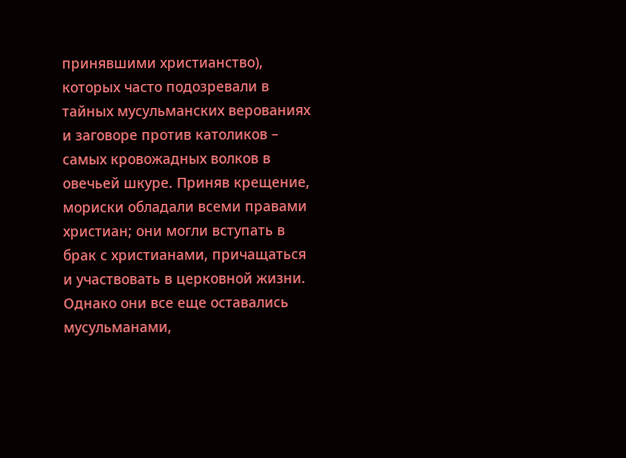принявшими христианство), которых часто подозревали в тайных мусульманских верованиях и заговоре против католиков – самых кровожадных волков в овечьей шкуре. Приняв крещение, мориски обладали всеми правами христиан; они могли вступать в брак с христианами, причащаться и участвовать в церковной жизни. Однако они все еще оставались мусульманами,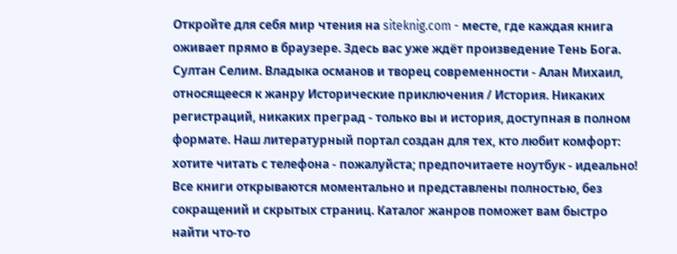Откройте для себя мир чтения на siteknig.com - месте, где каждая книга оживает прямо в браузере. Здесь вас уже ждёт произведение Тень Бога. Султан Селим. Владыка османов и творец современности - Алан Михаил, относящееся к жанру Исторические приключения / История. Никаких регистраций, никаких преград - только вы и история, доступная в полном формате. Наш литературный портал создан для тех, кто любит комфорт: хотите читать с телефона - пожалуйста; предпочитаете ноутбук - идеально! Все книги открываются моментально и представлены полностью, без сокращений и скрытых страниц. Каталог жанров поможет вам быстро найти что-то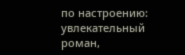по настроению: увлекательный роман,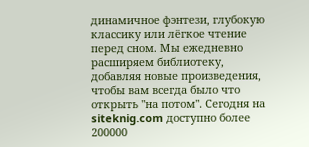динамичное фэнтези, глубокую классику или лёгкое чтение перед сном. Мы ежедневно расширяем библиотеку, добавляя новые произведения, чтобы вам всегда было что открыть "на потом". Сегодня на siteknig.com доступно более 200000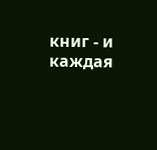книг - и каждая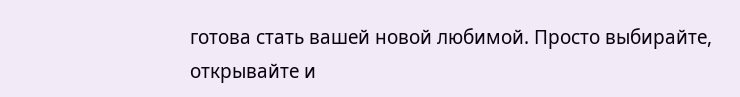готова стать вашей новой любимой. Просто выбирайте, открывайте и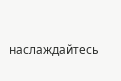наслаждайтесь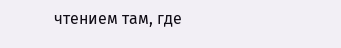чтением там, где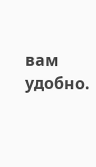вам удобно.